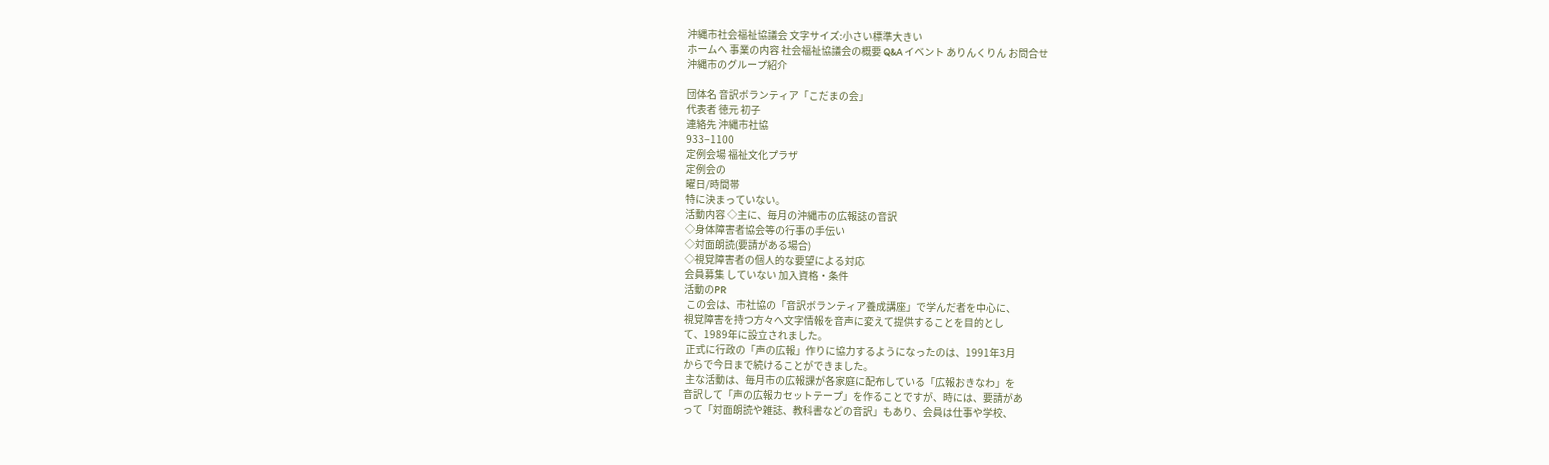沖縄市社会福祉協議会 文字サイズ:小さい標準大きい
ホームへ 事業の内容 社会福祉協議会の概要 Q&A イベント ありんくりん お問合せ
沖縄市のグループ紹介

団体名 音訳ボランティア「こだまの会」
代表者 徳元 初子
連絡先 沖縄市社協
933−1100
定例会場 福祉文化プラザ
定例会の
曜日/時間帯
特に決まっていない。
活動内容 ◇主に、毎月の沖縄市の広報誌の音訳
◇身体障害者協会等の行事の手伝い
◇対面朗読(要請がある場合)
◇視覚障害者の個人的な要望による対応
会員募集 していない 加入資格・条件
活動のPR
 この会は、市社協の「音訳ボランティア養成講座」で学んだ者を中心に、
視覚障害を持つ方々へ文字情報を音声に変えて提供することを目的とし
て、1989年に設立されました。
 正式に行政の「声の広報」作りに協力するようになったのは、1991年3月
からで今日まで続けることができました。
 主な活動は、毎月市の広報課が各家庭に配布している「広報おきなわ」を
音訳して「声の広報カセットテープ」を作ることですが、時には、要請があ
って「対面朗読や雑誌、教科書などの音訳」もあり、会員は仕事や学校、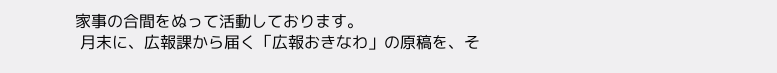家事の合間をぬって活動しております。
 月末に、広報課から届く「広報おきなわ」の原稿を、そ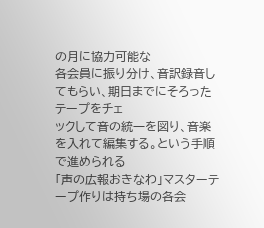の月に協力可能な
各会員に振り分け、音訳録音してもらい、期日までにそろったテープをチェ
ックして音の統一を図り、音楽を入れて編集する。という手順で進められる
「声の広報おきなわ」マスターテープ作りは持ち場の各会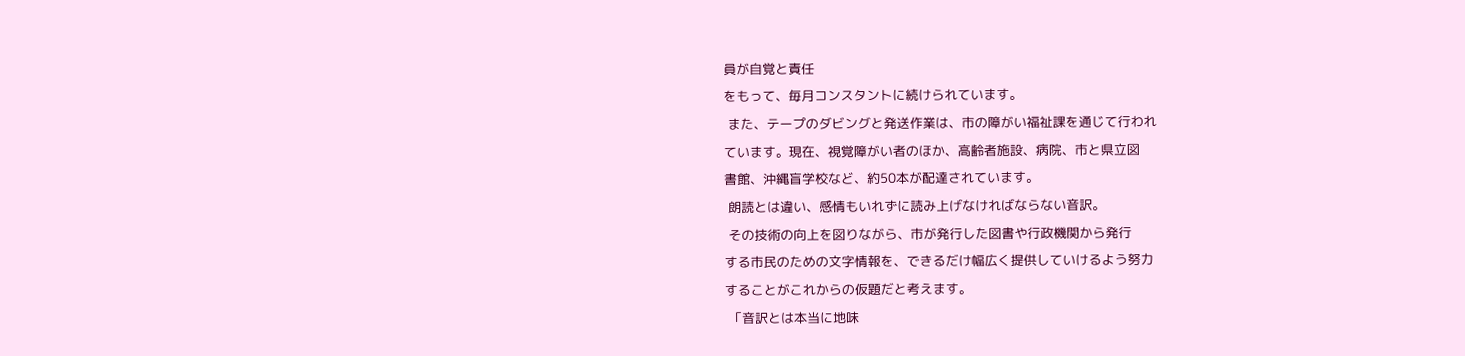員が自覚と責任
をもって、毎月コンスタントに続けられています。
 また、テープのダビングと発送作業は、市の障がい福祉課を通じて行われ
ています。現在、視覚障がい者のほか、高齢者施設、病院、市と県立図
書館、沖縄盲学校など、約50本が配達されています。
 朗読とは違い、感情もいれずに読み上げなければならない音訳。
 その技術の向上を図りながら、市が発行した図書や行政機関から発行
する市民のための文字情報を、できるだけ幅広く提供していけるよう努力
することがこれからの仮題だと考えます。
 「音訳とは本当に地味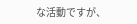な活動ですが、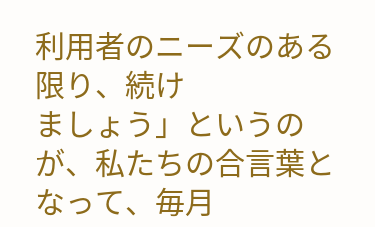利用者のニーズのある限り、続け
ましょう」というのが、私たちの合言葉となって、毎月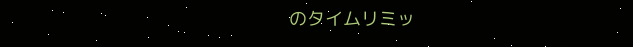のタイムリミッ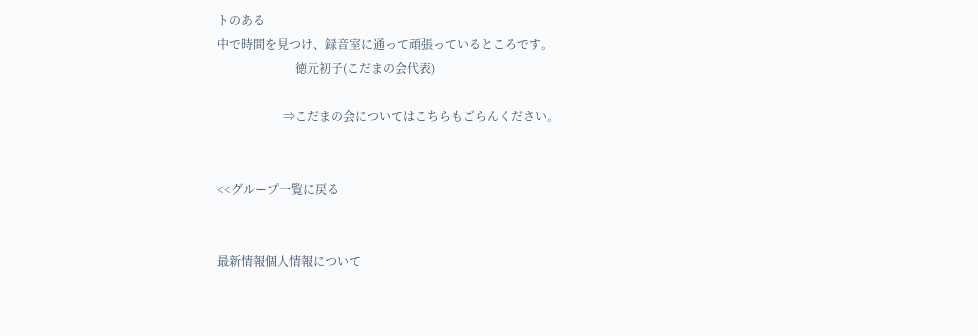トのある
中で時間を見つけ、録音室に通って頑張っているところです。
                          徳元初子(こだまの会代表)

                      ⇒こだまの会についてはこちらもごらんください。


<<グループ一覧に戻る


最新情報個人情報について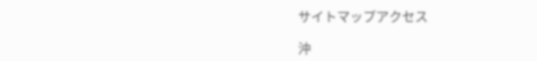サイトマップアクセス

沖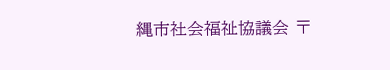縄市社会福祉協議会 〒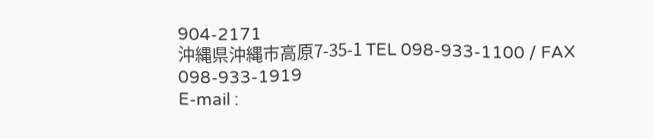904-2171
沖縄県沖縄市高原7-35-1 TEL 098-933-1100 / FAX 098-933-1919
E-mail :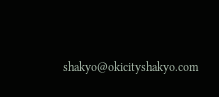shakyo@okicityshakyo.com